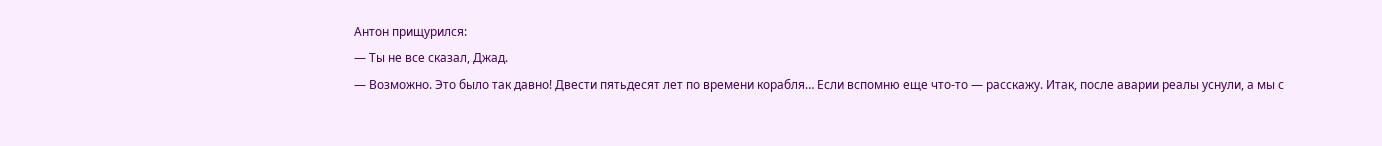Антон прищурился:
— Ты не все сказал, Джад.
— Возможно. Это было так давно! Двести пятьдесят лет по времени корабля… Если вспомню еще что-то — расскажу. Итак, после аварии реалы уснули, а мы с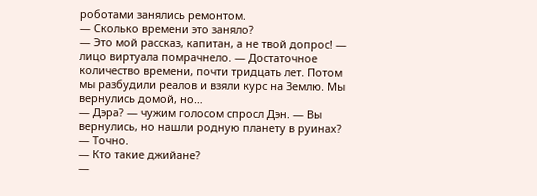роботами занялись ремонтом.
— Сколько времени это заняло?
— Это мой рассказ, капитан, а не твой допрос! — лицо виртуала помрачнело. — Достаточное количество времени, почти тридцать лет. Потом мы разбудили реалов и взяли курс на Землю. Мы вернулись домой, но…
— Дэра? — чужим голосом спросл Дэн. — Вы вернулись, но нашли родную планету в руинах?
— Точно.
— Кто такие джийане?
—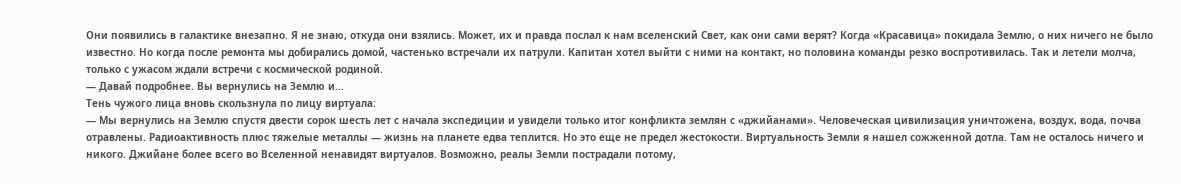Они появились в галактике внезапно. Я не знаю, откуда они взялись. Может, их и правда послал к нам вселенский Свет, как они сами верят? Когда «Красавица» покидала Землю, о них ничего не было известно. Но когда после ремонта мы добирались домой, частенько встречали их патрули. Капитан хотел выйти с ними на контакт, но половина команды резко воспротивилась. Так и летели молча, только с ужасом ждали встречи с космической родиной.
— Давай подробнее. Вы вернулись на Землю и…
Тень чужого лица вновь скользнула по лицу виртуала:
— Мы вернулись на Землю спустя двести сорок шесть лет с начала экспедиции и увидели только итог конфликта землян с «джийанами». Человеческая цивилизация уничтожена, воздух, вода, почва отравлены. Радиоактивность плюс тяжелые металлы — жизнь на планете едва теплится. Но это еще не предел жестокости. Виртуальность Земли я нашел сожженной дотла. Там не осталось ничего и никого. Джийане более всего во Вселенной ненавидят виртуалов. Возможно, реалы Земли пострадали потому,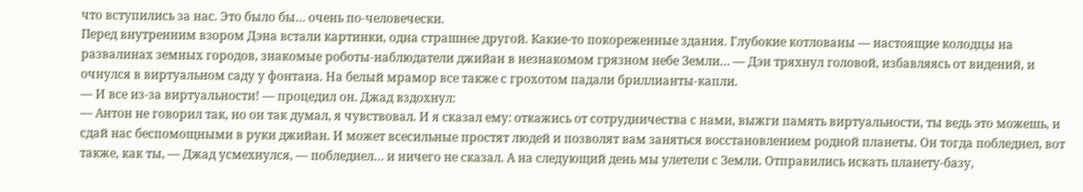что вступились за нас. Это было бы… очень по-человечески.
Перед внутренним взором Дэна встали картинки, одна страшнее другой. Какие-то покореженные здания. Глубокие котлованы — настоящие колодцы на развалинах земных городов, знакомые роботы-наблюдатели джийан в незнакомом грязном небе Земли… — Дэн тряхнул головой, избавляясь от видений, и очнулся в виртуальном саду у фонтана. На белый мрамор все также с грохотом падали бриллианты-капли.
— И все из-за виртуальности! — процедил он. Джад вздохнул:
— Антон не говорил так, но он так думал, я чувствовал. И я сказал ему: откажись от сотрудничества с нами, выжги память виртуальности, ты ведь это можешь, и сдай нас беспомощными в руки джийан. И может всесильные простят людей и позволят вам заняться восстановлением родной планеты. Он тогда побледнел, вот также, как ты, — Джад усмехнулся, — побледнел… и ничего не сказал. А на следующий день мы улетели с Земли. Отправились искать планету-базу,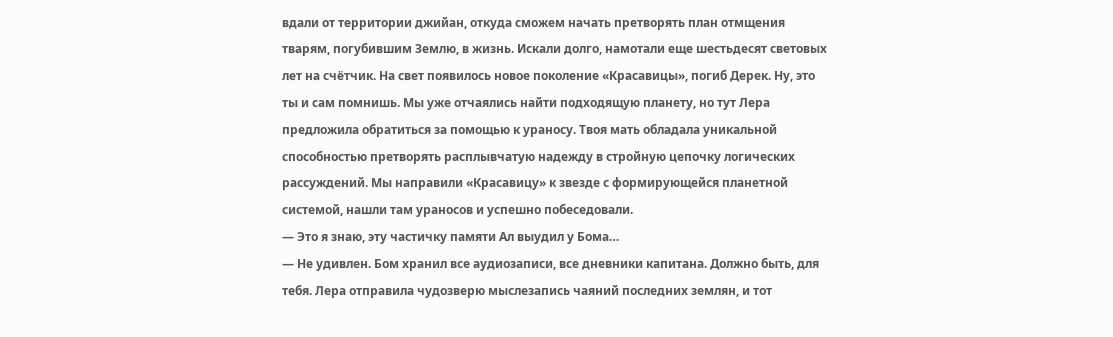вдали от территории джийан, откуда сможем начать претворять план отмщения тварям, погубившим Землю, в жизнь. Искали долго, намотали еще шестьдесят световых лет на счётчик. На свет появилось новое поколение «Красавицы», погиб Дерек. Ну, это ты и сам помнишь. Мы уже отчаялись найти подходящую планету, но тут Лера предложила обратиться за помощью к ураносу. Твоя мать обладала уникальной способностью претворять расплывчатую надежду в стройную цепочку логических рассуждений. Мы направили «Красавицу» к звезде с формирующейся планетной системой, нашли там ураносов и успешно побеседовали.
— Это я знаю, эту частичку памяти Ал выудил у Бома…
— Не удивлен. Бом хранил все аудиозаписи, все дневники капитана. Должно быть, для тебя. Лера отправила чудозверю мыслезапись чаяний последних землян, и тот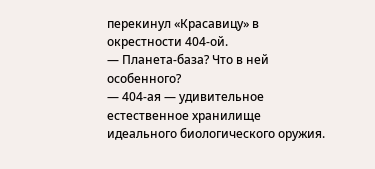перекинул «Красавицу» в окрестности 404-ой.
— Планета-база? Что в ней особенного?
— 404-ая — удивительное естественное хранилище идеального биологического оружия.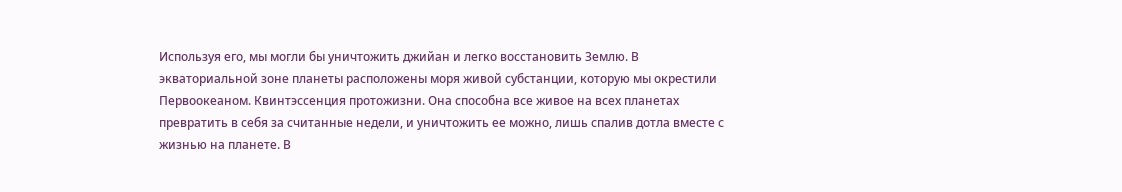Используя его, мы могли бы уничтожить джийан и легко восстановить Землю. В экваториальной зоне планеты расположены моря живой субстанции, которую мы окрестили Первоокеаном. Квинтэссенция протожизни. Она способна все живое на всех планетах превратить в себя за считанные недели, и уничтожить ее можно, лишь спалив дотла вместе с жизнью на планете. В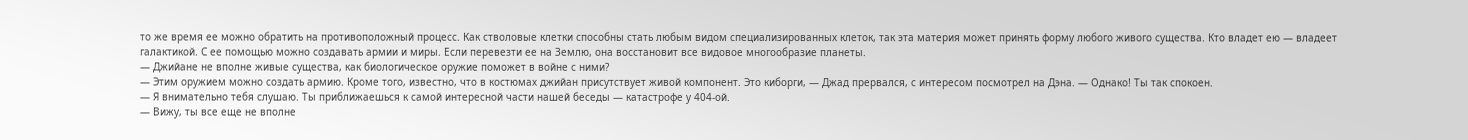то же время ее можно обратить на противоположный процесс. Как стволовые клетки способны стать любым видом специализированных клеток, так эта материя может принять форму любого живого существа. Кто владет ею — владеет галактикой. С ее помощью можно создавать армии и миры. Если перевезти ее на Землю, она восстановит все видовое многообразие планеты.
— Джийане не вполне живые существа, как биологическое оружие поможет в войне с ними?
— Этим оружием можно создать армию. Кроме того, известно, что в костюмах джийан присутствует живой компонент. Это киборги, — Джад прервался, с интересом посмотрел на Дэна. — Однако! Ты так спокоен.
— Я внимательно тебя слушаю. Ты приближаешься к самой интересной части нашей беседы — катастрофе у 404-ой.
— Вижу, ты все еще не вполне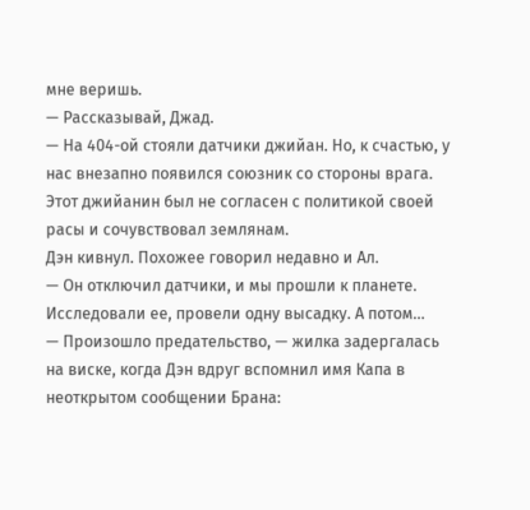мне веришь.
— Рассказывай, Джад.
— На 404-ой стояли датчики джийан. Но, к счастью, у нас внезапно появился союзник со стороны врага. Этот джийанин был не согласен с политикой своей расы и сочувствовал землянам.
Дэн кивнул. Похожее говорил недавно и Ал.
— Он отключил датчики, и мы прошли к планете. Исследовали ее, провели одну высадку. А потом…
— Произошло предательство, — жилка задергалась на виске, когда Дэн вдруг вспомнил имя Капа в неоткрытом сообщении Брана: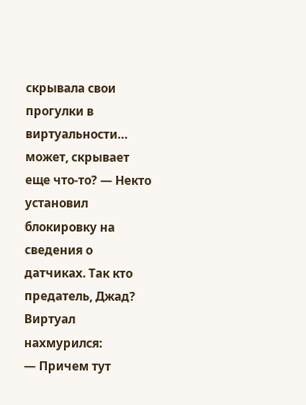скрывала свои прогулки в виртуальности… может, скрывает еще что-то? — Некто установил блокировку на сведения о датчиках. Так кто предатель, Джад?
Виртуал нахмурился:
— Причем тут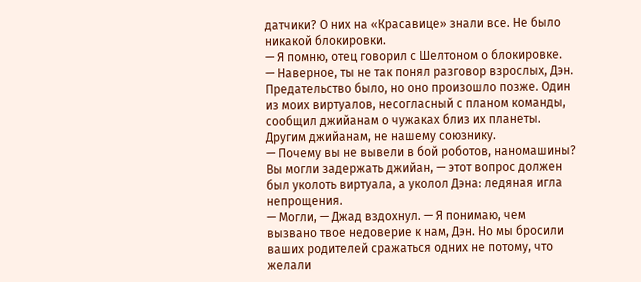датчики? О них на «Красавице» знали все. Не было никакой блокировки.
— Я помню, отец говорил с Шелтоном о блокировке.
— Наверное, ты не так понял разговор взрослых, Дэн. Предательство было, но оно произошло позже. Один из моих виртуалов, несогласный с планом команды, сообщил джийанам о чужаках близ их планеты. Другим джийанам, не нашему союзнику.
— Почему вы не вывели в бой роботов, наномашины? Вы могли задержать джийан, — этот вопрос должен был уколоть виртуала, а уколол Дэна: ледяная игла непрощения.
— Могли, — Джад вздохнул. — Я понимаю, чем вызвано твое недоверие к нам, Дэн. Но мы бросили ваших родителей сражаться одних не потому, что желали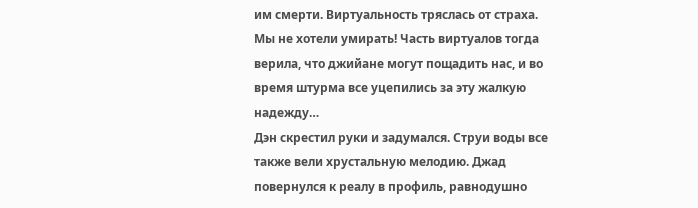им смерти. Виртуальность тряслась от страха. Мы не хотели умирать! Часть виртуалов тогда верила, что джийане могут пощадить нас, и во время штурма все уцепились за эту жалкую надежду…
Дэн скрестил руки и задумался. Струи воды все также вели хрустальную мелодию. Джад повернулся к реалу в профиль, равнодушно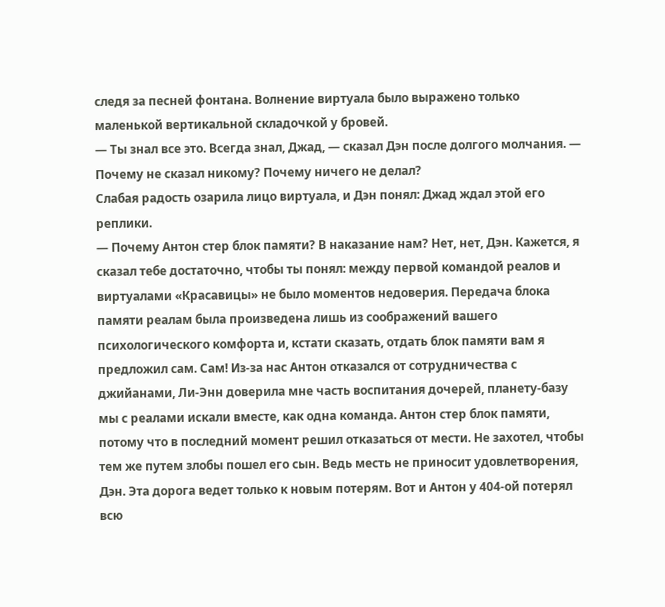следя за песней фонтана. Волнение виртуала было выражено только маленькой вертикальной складочкой у бровей.
— Ты знал все это. Всегда знал, Джад, — сказал Дэн после долгого молчания. — Почему не сказал никому? Почему ничего не делал?
Слабая радость озарила лицо виртуала, и Дэн понял: Джад ждал этой его реплики.
— Почему Антон стер блок памяти? В наказание нам? Нет, нет, Дэн. Кажется, я сказал тебе достаточно, чтобы ты понял: между первой командой реалов и виртуалами «Красавицы» не было моментов недоверия. Передача блока памяти реалам была произведена лишь из соображений вашего психологического комфорта и, кстати сказать, отдать блок памяти вам я предложил сам. Сам! Из-за нас Антон отказался от сотрудничества с джийанами, Ли-Энн доверила мне часть воспитания дочерей, планету-базу мы с реалами искали вместе, как одна команда. Антон стер блок памяти, потому что в последний момент решил отказаться от мести. Не захотел, чтобы тем же путем злобы пошел его сын. Ведь месть не приносит удовлетворения, Дэн. Эта дорога ведет только к новым потерям. Вот и Антон у 404-ой потерял всю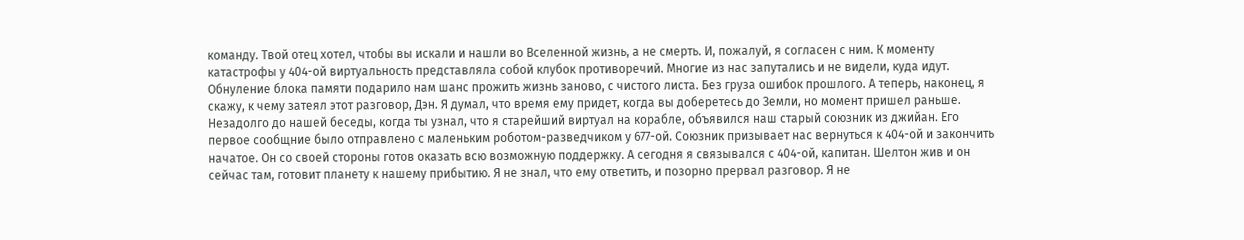команду. Твой отец хотел, чтобы вы искали и нашли во Вселенной жизнь, а не смерть. И, пожалуй, я согласен с ним. К моменту катастрофы у 404-ой виртуальность представляла собой клубок противоречий. Многие из нас запутались и не видели, куда идут. Обнуление блока памяти подарило нам шанс прожить жизнь заново, с чистого листа. Без груза ошибок прошлого. А теперь, наконец, я скажу, к чему затеял этот разговор, Дэн. Я думал, что время ему придет, когда вы доберетесь до Земли, но момент пришел раньше. Незадолго до нашей беседы, когда ты узнал, что я старейший виртуал на корабле, объявился наш старый союзник из джийан. Его первое сообщние было отправлено с маленьким роботом-разведчиком у 677-ой. Союзник призывает нас вернуться к 404-ой и закончить начатое. Он со своей стороны готов оказать всю возможную поддержку. А сегодня я связывался с 404-ой, капитан. Шелтон жив и он сейчас там, готовит планету к нашему прибытию. Я не знал, что ему ответить, и позорно прервал разговор. Я не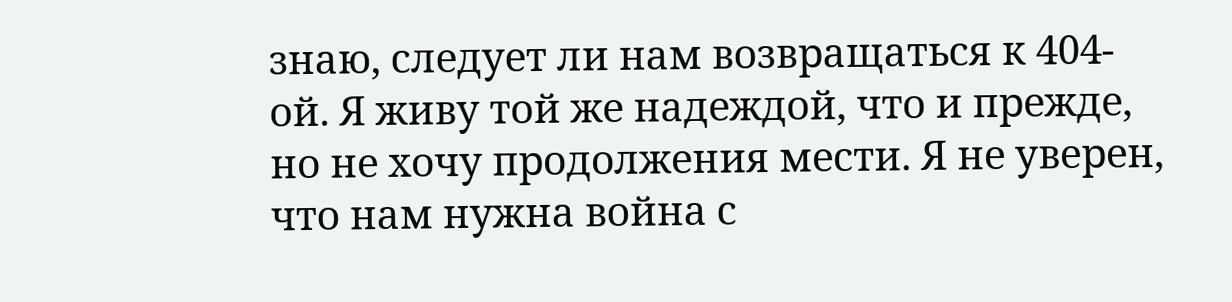знаю, следует ли нам возвращаться к 404-ой. Я живу той же надеждой, что и прежде, но не хочу продолжения мести. Я не уверен, что нам нужна война с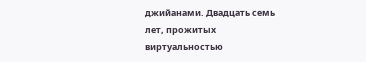джийанами. Двадцать семь лет, прожитых виртуальностью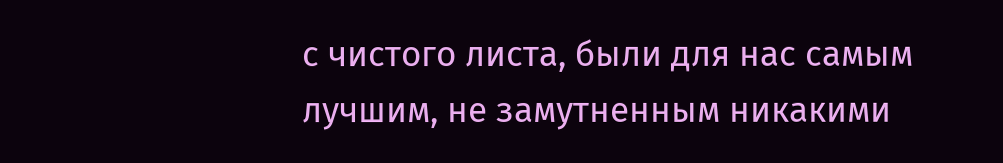с чистого листа, были для нас самым лучшим, не замутненным никакими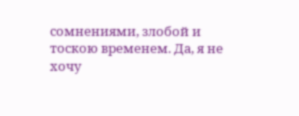сомнениями, злобой и тоскою временем. Да, я не хочу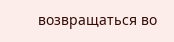возвращаться во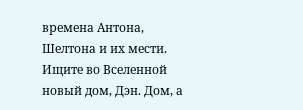времена Антона, Шелтона и их мести. Ищите во Вселенной новый дом, Дэн. Дом, а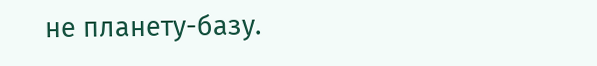не планету-базу.